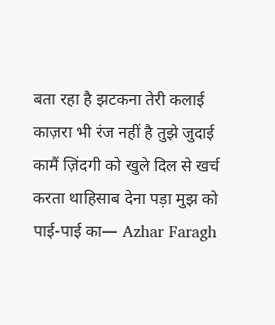बता रहा है झटकना तेरी कलाई काज़रा भी रंज नहीं है तुझे जुदाई कामैं ज़िंदगी को खुले दिल से खर्च करता थाहिसाब देना पड़ा मुझ को पाई-पाई का— Azhar Faragh